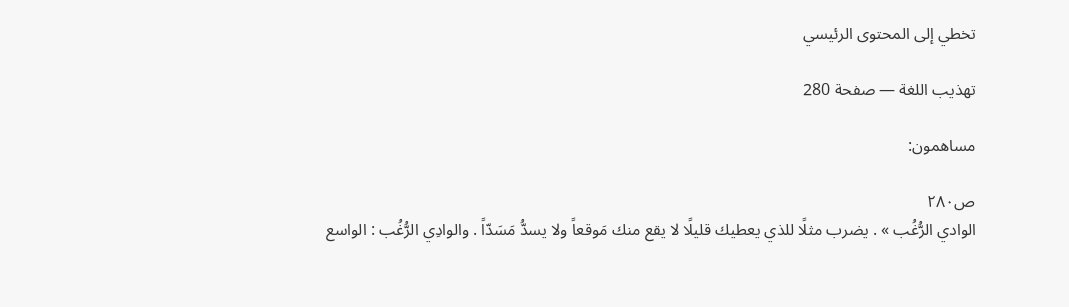تخطي إلى المحتوى الرئيسي

تهذيب اللغة — صفحة 280

مساهمون:

ص٢٨٠
الوادي الرُّغُب » . يضرب مثلًا للذي يعطيك قليلًا لا يقع منك مَوقعاً ولا يسدُّ مَسَدّاً . والوادِي الرُّغُب : الواسع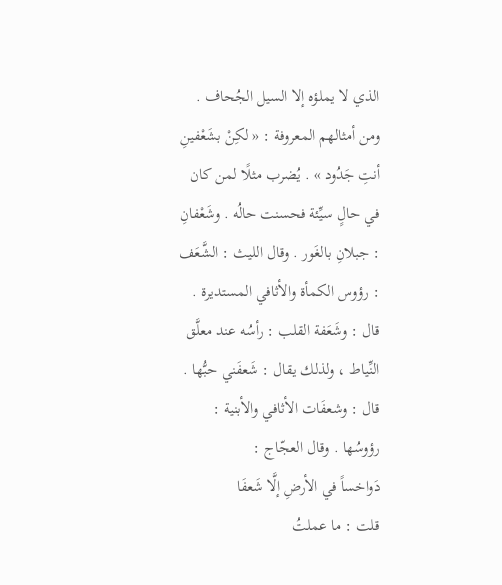الذي لا يملؤه إلا السيل الجُحاف . ومن أمثالهم المعروفة : « لكِنْ بشَعْفينِ أنتِ جَدُود » . يُضرب مثلًا لمن كان في حالٍ سيِّئة فحسنت حالُه . وشَعْفانِ : جبلانِ بالغَور . وقال الليث : الشَّعَف : رؤوس الكمأة والأثافي المستديرة . قال : وشَعَفة القلب : رأسُه عند معلَّق النِّياط ، ولذلك يقال : شَعفَني حبُّها . قال : وشعفَات الأثافي والأبنية : رؤوسُها . وقال العجّاج :
دَواخساً في الأرضِ إلَّا شَعفَا
قلت : ما عملتُ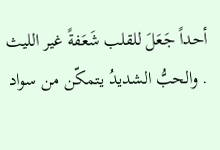أحداً جَعَلَ للقلب شَعَفةً غير الليث . والحبُّ الشديدُ يتمكّن من سواد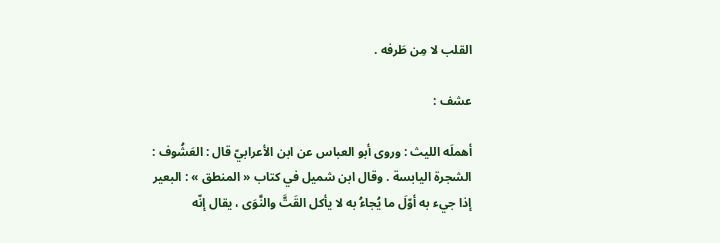القلب لا مِن طَرفه .

عشف :

أهملَه الليث : وروى أبو العباس عن ابن الأعرابيّ قال : العَشُوف : الشجرة اليابسة . وقال ابن شميل في كتاب « المنطق » : البعير إذا جيء به أوّلَ ما يُجاءُ به لا يأكل القَتَّ والنَّوَى ، يقال إنّه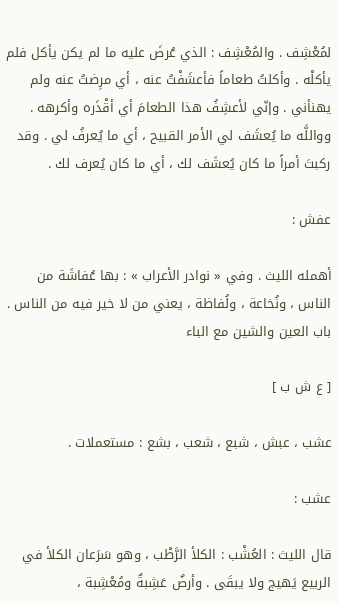لمُعْشِف . والمُعْشِف : الذي عُرضَ عليه ما لم يكن يأكل فلم يأكلْه . وأكلتُ طعاماً فأعشَفْتُ عنه ، أي مرِضتُ عنه ولم يهنأني . وإنّي لأعشِفُ هذا الطعامَ أي أقْذَره وأكرهه . وواللَّه ما يُعشَف لي الأمر القبيح ، أي ما يُعرفُ لي . وقد ركبتَ أمراً ما كان يُعشَف لك ، أي ما كان يُعرف لك .

عفش :

أهمله الليث . وفي « نوادر الأعراب » : بها عُفاشَة من الناس ، ونُخاعة ، ولُفاظة ، يعني من لا خير فيه من الناس . باب العين والشين مع الباء

[ ع ش ب ]

عشب ، عبش ، شبع ، شعب ، بشع : مستعملات .

عشب :

قال الليث : العُشْب : الكلأ الرَّطْب ، وهو سَرَعان الكلأ في الربيع يَهيج ولا يبقَى . وأرضٌ عَشِبةٌ ومُعْشِبة ،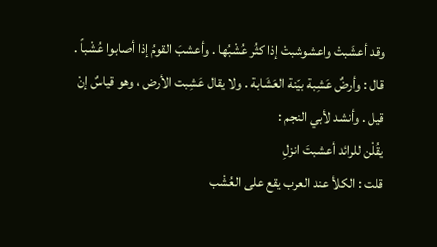وقد أعشَبتْ واعشوشبتْ إذا كثُر عُشْبُها . وأعشبَ القومُ إذا أصابوا عُشْباً . قال : وأرضٌ عَشِبة بيّنة العَشَابة . ولا يقال عَشِبت الأرض ، وهو قياسٌ إنْ قيل . وأنشد لأبي النجم :
يقُلْن للرائد أعشبتَ انزلِ
قلت : الكلأ عند العرب يقع على العُشْب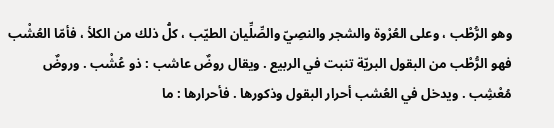وهو الرُّطْب ، وعلى العُرْوة والشجر والنصِيّ والصِّلِّيان الطيّب ، كلُّ ذلك من الكلأ ، فأمّا العُشْب فهو الرُّطْب من البقول البريّة تنبت في الربيع . ويقال روضٌ عاشب : ذو عُشْب . وروضٌ مُعْشِب . ويدخل في العُشب أحرار البقول وذكورها . فأحرارها : ما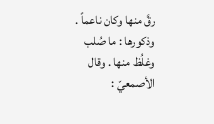رقَّ منها وكان ناعماً . وذكورها : ما صُلب وغلُظ منها . وقال الأصمعيّ :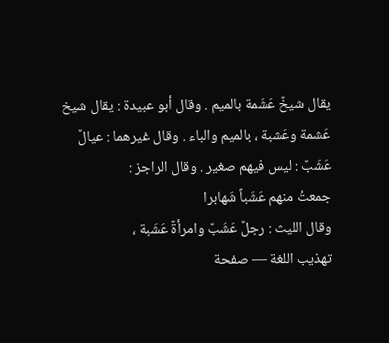يقال شيخٌ عَشَمة بالميم . وقال أبو عبيدة : يقال شيخ عَشمة وعَشبة ، بالميم والباء . وقال غيرهما : عيالٌ عَشَبٌ : ليس فيهم صغير . وقال الراجز :
جمعتُ منهم عَشَباً شَهابرا
وقال الليث : رجلٌ عَشَبٌ وامرأةٌ عَشَبة ،
تهذيب اللغة — صفحة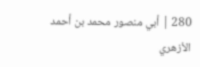280 | أبي منصور محمد بن أحمد الأزهري